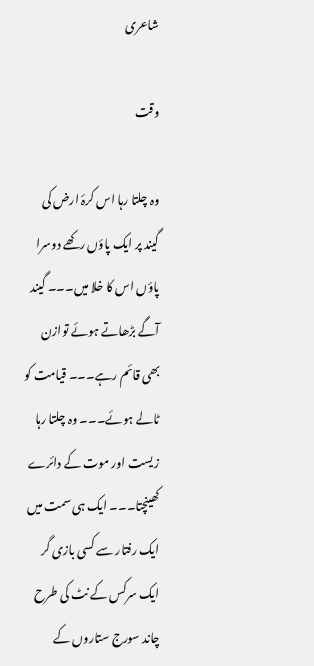شاعری

وقت

وہ چلتا رہا اس کرۂ ارض کی گیند پر ایک پاؤں رکھے دوسرا پاؤں اس کا خلا میں۔۔۔ گیند آگے بڑھاتے ہوئے توازن بھی قائم رہے۔۔۔ قیامت کو ٹالے ہوئے۔۔۔ وہ چلتا رہا زیست اور موت کے دائرے کھینچتا۔۔۔ ایک ہی سمت میں ایک رفتار سے کسی بازی گر ایک سرکس کے نٹ کی طرح چاند سورج ستاروں کے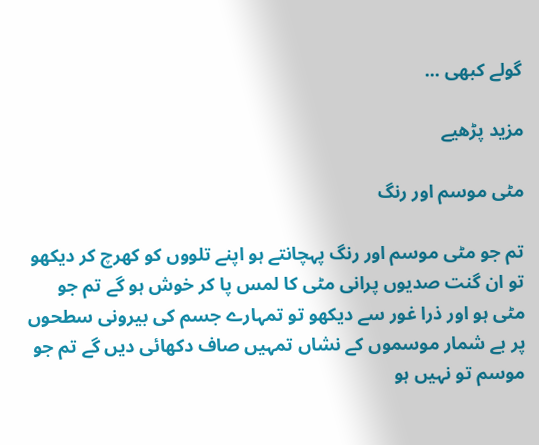گولے کبھی ...

مزید پڑھیے

مٹی موسم اور رنگ

تم جو مٹی موسم اور رنگ پہچانتے ہو اپنے تلووں کو کھرچ کر دیکھو تو ان گنت صدیوں پرانی مٹی کا لمس پا کر خوش ہو گے تم جو مٹی ہو اور ذرا غور سے دیکھو تو تمہارے جسم کی بیرونی سطحوں پر بے شمار موسموں کے نشاں تمہیں صاف دکھائی دیں گے تم جو موسم تو نہیں ہو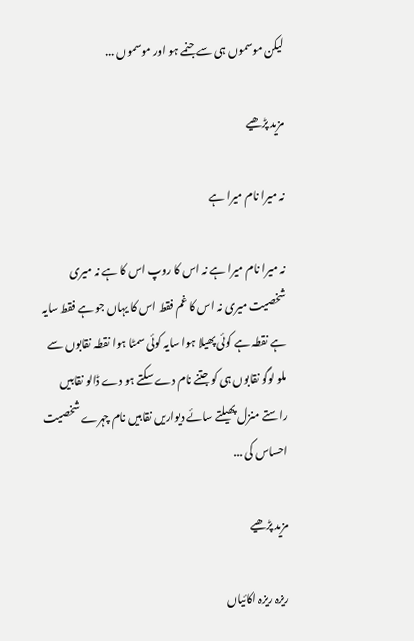لیکن موسموں ہی سے جنمے ہو اور موسموں ...

مزید پڑھیے

نہ میرا نام میرا ہے

نہ میرا نام میرا ہے نہ اس کا روپ اس کا ہے نہ میری شخصیت میری نہ اس کا غم فقط اس کا یہاں جو ہے فقط سایہ ہے نقطہ ہے کوئی پھیلا ہوا سایہ کوئی سمٹا ہوا نقطہ نقابوں سے ملو لوگو نقابوں ہی کو جتنے نام دے سکتے ہو دے ڈالو نقابیں راستے منزل پھیلتے سائے دیواریں نقابیں نام چہرے شخصیت احساس کی ...

مزید پڑھیے

ریزہ ریزہ اکائیاں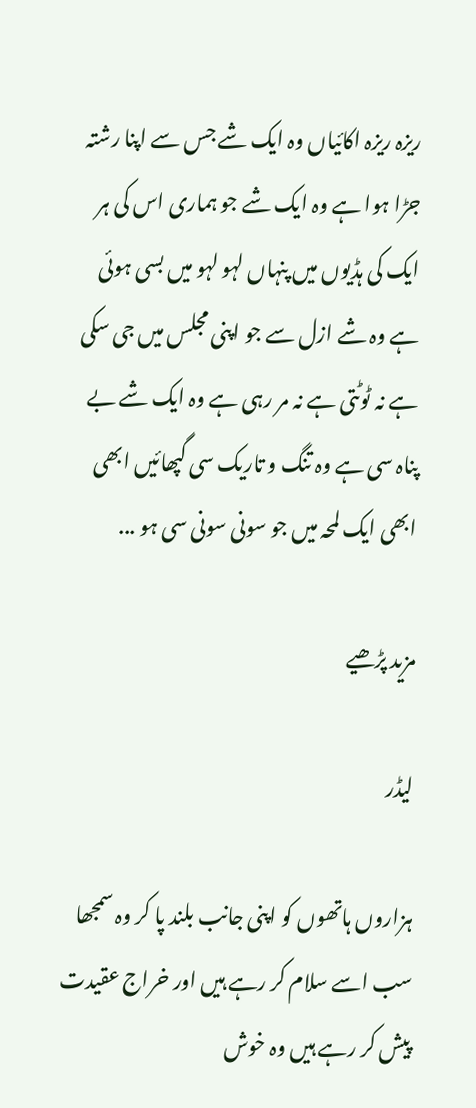ریزہ ریزہ اکائیاں وہ ایک شے جس سے اپنا رشتہ جڑا ہوا ہے وہ ایک شے جو ہماری اس کی ہر ایک کی ہڈیوں میں پنہاں لہو لہو میں بسی ہوئی ہے وہ شے ازل سے جو اپنی مجلس میں جی سکی ہے نہ ٹوٹتی ہے نہ مر رہی ہے وہ ایک شے بے پناہ سی ہے وہ تنگ و تاریک سی گپھائیں ابھی ابھی ایک لمحہ میں جو سونی سونی سی ہو ...

مزید پڑھیے

لیڈر

ہزاروں ہاتھوں کو اپنی جانب بلند پا کر وہ سمجھا سب اسے سلام کر رہے ہیں اور خراج عقیدت پیش کر رہے ہیں وہ خوش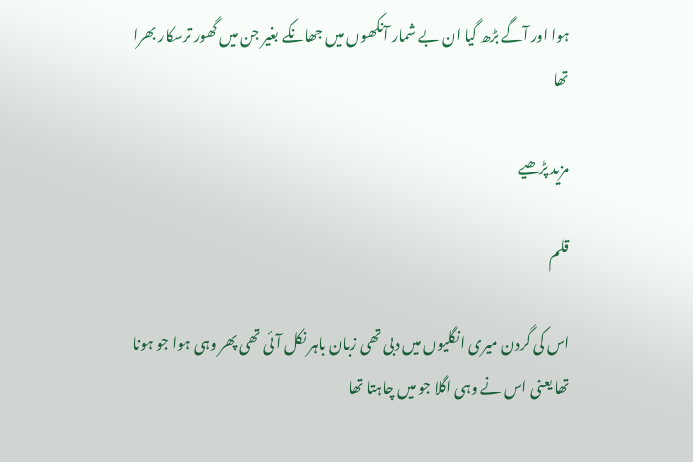ہوا اور آگے بڑھ گیا ان بے شمار آنکھوں میں جھانکے بغیر جن میں گھور ترسکار بھرا تھا

مزید پڑھیے

قلم

اس کی گردن میری انگلیوں میں دبی تھی زبان باہر نکل آئی تھی پھر وہی ہوا جو ہونا تھا یعنی اس نے وہی اگلا جو میں چاہتا تھا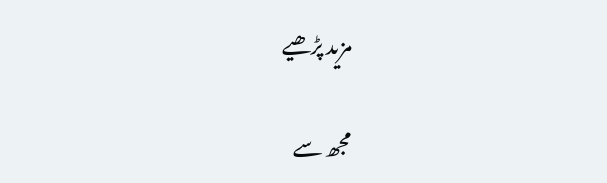مزید پڑھیے

مجھ سے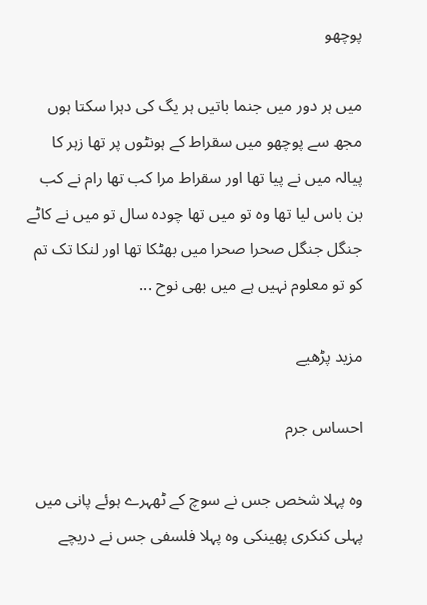پوچھو

میں ہر دور میں جنما باتیں ہر یگ کی دہرا سکتا ہوں مجھ سے پوچھو میں سقراط کے ہونٹوں پر تھا زہر کا پیالہ میں نے پیا تھا اور سقراط مرا کب تھا رام نے کب بن باس لیا تھا وہ تو میں تھا چودہ سال تو میں نے کاٹے جنگل جنگل صحرا صحرا میں بھٹکا تھا اور لنکا تک تم کو تو معلوم نہیں ہے میں بھی نوح ...

مزید پڑھیے

احساس جرم

وہ پہلا شخص جس نے سوچ کے ٹھہرے ہوئے پانی میں پہلی کنکری پھینکی وہ پہلا فلسفی جس نے دریچے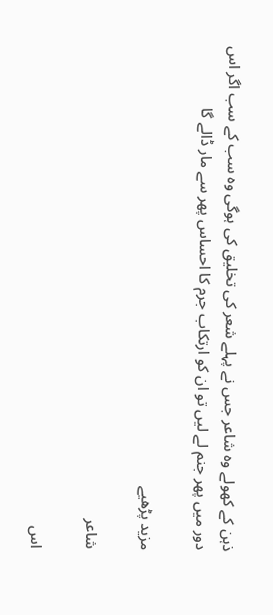ذہن کے کھولے وہ شاعر جس نے پہلے شعر کی تخلیق کی ہوگی وہ سب کے سب اگر اس دور میں پھر جنم لے لیں تو ان کو ارتکاب جرم کا احساس پھر سے مار ڈالے گا

مزید پڑھیے

شاعر

اس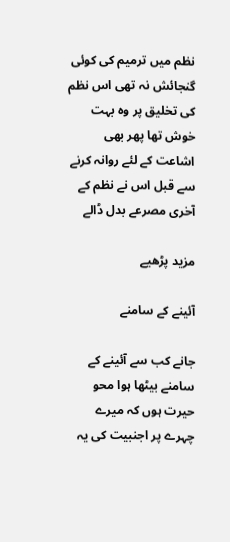نظم میں ترمیم کی کوئی گنجائش نہ تھی اس نظم کی تخلیق پر وہ بہت خوش تھا پھر بھی اشاعت کے لئے روانہ کرنے سے قبل اس نے نظم کے آخری مصرعے بدل ڈالے

مزید پڑھیے

آئینے کے سامنے

جانے کب سے آئینے کے سامنے بیٹھا ہوا محو حیرت ہوں کہ میرے چہرے پر اجنبیت کی یہ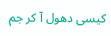کیسی دھول آ کر جم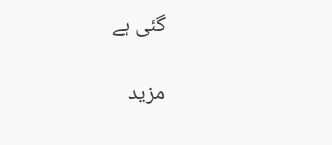گئی ہے

مزید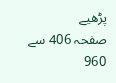پڑھیے
صفحہ 406 سے 960